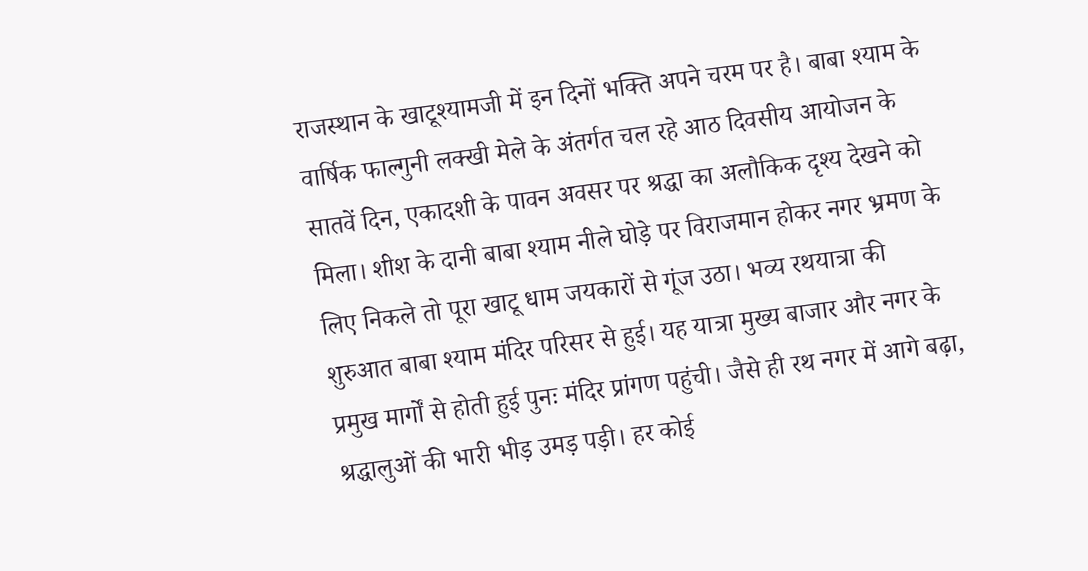राजस्थान के खाटूश्यामजी में इन दिनों भक्ति अपने चरम पर है। बाबा श्याम के वार्षिक फाल्गुनी लक्खी मेले के अंतर्गत चल रहे आठ दिवसीय आयोजन के सातवें दिन, एकादशी के पावन अवसर पर श्रद्धा का अलौकिक दृश्य देखने को मिला। शीश के दानी बाबा श्याम नीले घोड़े पर विराजमान होकर नगर भ्रमण के लिए निकले तो पूरा खाटू धाम जयकारों से गूंज उठा। भव्य रथयात्रा की शुरुआत बाबा श्याम मंदिर परिसर से हुई। यह यात्रा मुख्य बाजार और नगर के प्रमुख मार्गों से होती हुई पुनः मंदिर प्रांगण पहुंची। जैसे ही रथ नगर में आगे बढ़ा, श्रद्धालुओं की भारी भीड़ उमड़ पड़ी। हर कोई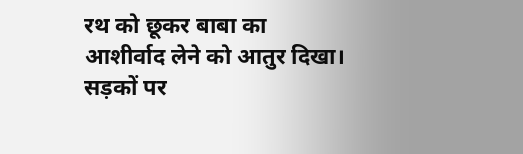रथ को छूकर बाबा का आशीर्वाद लेने को आतुर दिखा। सड़कों पर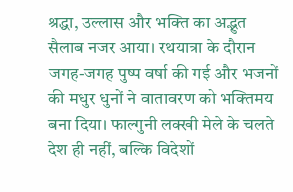श्रद्धा, उल्लास और भक्ति का अद्भुत सैलाब नजर आया। रथयात्रा के दौरान जगह-जगह पुष्प वर्षा की गई और भजनों की मधुर धुनों ने वातावरण को भक्तिमय बना दिया। फाल्गुनी लक्खी मेले के चलते देश ही नहीं, बल्कि विदेशों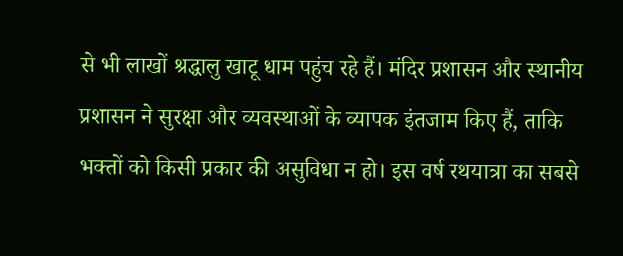से भी लाखों श्रद्धालु खाटू धाम पहुंच रहे हैं। मंदिर प्रशासन और स्थानीय प्रशासन ने सुरक्षा और व्यवस्थाओं के व्यापक इंतजाम किए हैं, ताकि भक्तों को किसी प्रकार की असुविधा न हो। इस वर्ष रथयात्रा का सबसे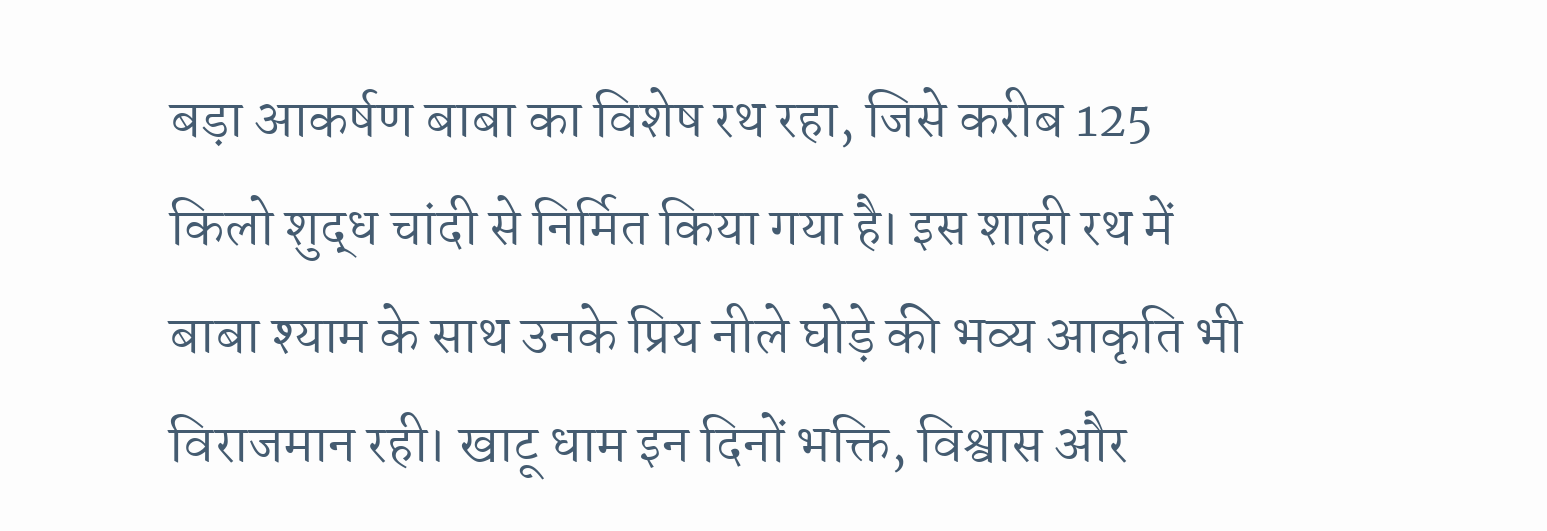बड़ा आकर्षण बाबा का विशेष रथ रहा, जिसे करीब 125 किलो शुद्ध चांदी से निर्मित किया गया है। इस शाही रथ में बाबा श्याम के साथ उनके प्रिय नीले घोड़े की भव्य आकृति भी विराजमान रही। खाटू धाम इन दिनों भक्ति, विश्वास और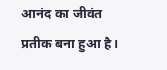आनंद का जीवंत प्रतीक बना हुआ है।